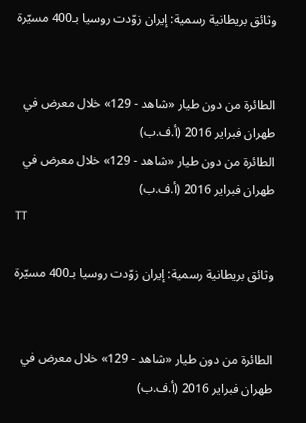وثائق بريطانية رسمية: إيران زوّدت روسيا بـ400 مسيّرة


الطائرة من دون طيار «شاهد - 129» خلال معرض في طهران فبراير 2016 (أ.ف.ب)
الطائرة من دون طيار «شاهد - 129» خلال معرض في طهران فبراير 2016 (أ.ف.ب)
TT

وثائق بريطانية رسمية: إيران زوّدت روسيا بـ400 مسيّرة


الطائرة من دون طيار «شاهد - 129» خلال معرض في طهران فبراير 2016 (أ.ف.ب)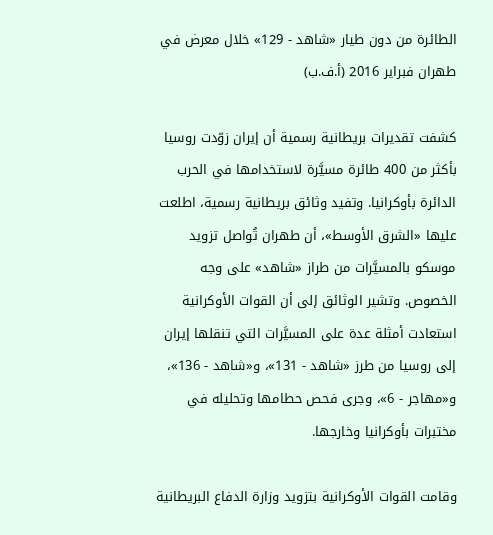الطائرة من دون طيار «شاهد - 129» خلال معرض في طهران فبراير 2016 (أ.ف.ب)

كشفت تقديرات بريطانية رسمية أن إيران زوّدت روسيا بأكثر من 400 طائرة مسيَّرة لاستخدامها في الحرب الدائرة بأوكرانيا. وتفيد وثائق بريطانية رسمية، اطلعت عليها «الشرق الأوسط»، أن طهران تُواصل تزويد موسكو بالمسيَّرات من طراز «شاهد» على وجه الخصوص. وتشير الوثائق إلى أن القوات الأوكرانية استعادت أمثلة عدة على المسيَّرات التي تنقلها إيران إلى روسيا من طرز «شاهد - 131»، و«شاهد - 136»، و«مهاجر - 6»، وجرى فحص حطامها وتحليله في مختبرات بأوكرانيا وخارجها.

وقامت القوات الأوكرانية بتزويد وزارة الدفاع البريطانية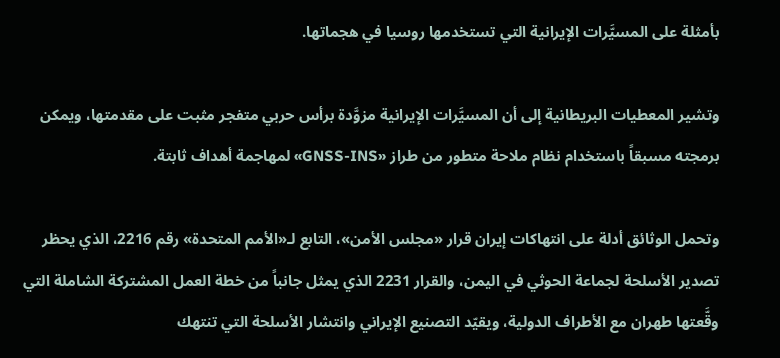بأمثلة على المسيَّرات الإيرانية التي تستخدمها روسيا في هجماتها.

وتشير المعطيات البريطانية إلى أن المسيَّرات الإيرانية مزوَّدة برأس حربي متفجر مثبت على مقدمتها، ويمكن برمجته مسبقاً باستخدام نظام ملاحة متطور من طراز «GNSS-INS» لمهاجمة أهداف ثابتة.

وتحمل الوثائق أدلة على انتهاكات إيران قرار «مجلس الأمن»، التابع لـ«الأمم المتحدة» رقم 2216، الذي يحظر تصدير الأسلحة لجماعة الحوثي في اليمن، والقرار 2231 الذي يمثل جانباً من خطة العمل المشتركة الشاملة التي وقَّعتها طهران مع الأطراف الدولية، ويقيّد التصنيع الإيراني وانتشار الأسلحة التي تنتهك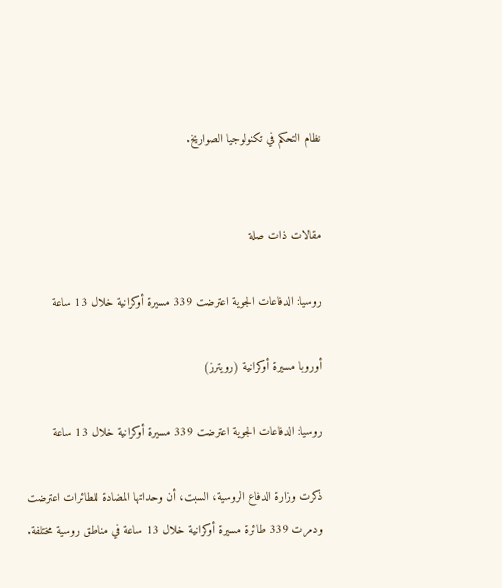نظام التحكم في تكنولوجيا الصواريخ.


مقالات ذات صلة

روسيا: الدفاعات الجوية اعترضت 339 مسيرة أوكرانية خلال 13 ساعة

أوروبا مسيرة أوكرانية (رويترز)

روسيا: الدفاعات الجوية اعترضت 339 مسيرة أوكرانية خلال 13 ساعة

ذكرت وزارة الدفاع الروسية، السبت، أن وحداتها المضادة للطائرات اعترضت ودمرت 339 طائرة مسيرة أوكرانية خلال 13 ساعة في مناطق روسية مختلفة.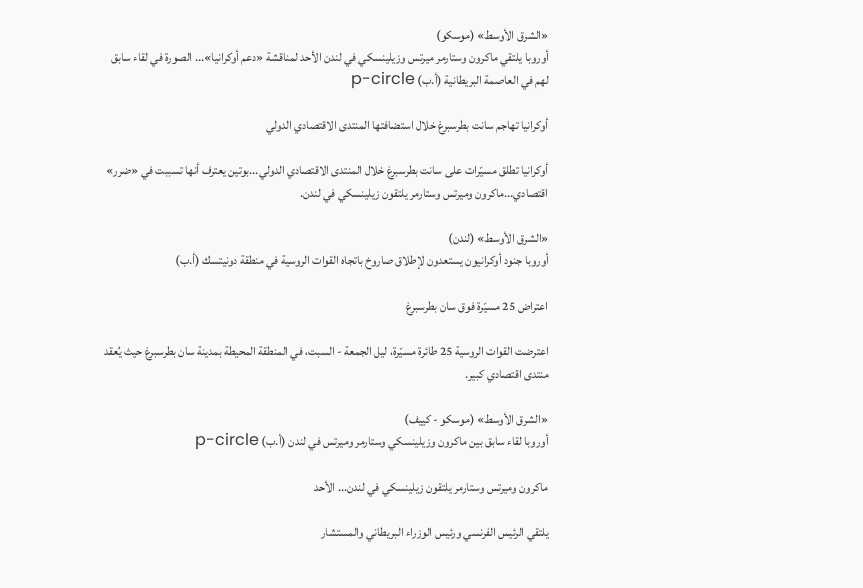«الشرق الأوسط» (موسكو)
أوروبا يلتقي ماكرون وستارمر ميرتس وزيلينسكي في لندن الأحد لمناقشة «دعم أوكرانيا»... الصورة في لقاء سابق لهم في العاصمة البريطانية (أ.ب) p-circle

أوكرانيا تهاجم سانت بطرسبرغ خلال استضافتها المنتدى الاقتصادي الدولي

أوكرانيا تطلق مسيّرات على سانت بطرسبرغ خلال المنتدى الاقتصادي الدولي...بوتين يعترف أنها تسببت في «ضرر» اقتصادي...ماكرون وميرتس وستارمر يلتقون زيلينسكي في لندن.

«الشرق الأوسط» (لندن)
أوروبا جنود أوكرانيون يستعدون لإطلاق صاروخ باتجاه القوات الروسية في منطقة دونيتسك (أ.ب)

اعتراض 25 مسيّرة فوق سان بطرسبرغ

اعترضت القوات الروسية 25 طائرة مسيّرة، ليل الجمعة - السبت، في المنطقة المحيطة بمدينة سان بطرسبرغ حيث يُعقد منتدى اقتصادي كبير.

«الشرق الأوسط» (موسكو - كييف)
أوروبا لقاء سابق بين ماكرون وزيلينسكي وستارمر وميرتس في لندن (أ.ب) p-circle

ماكرون وميرتس وستارمر يلتقون زيلينسكي في لندن... الأحد

يلتقي الرئيس الفرنسي ورئيس الوزراء البريطاني والمستشار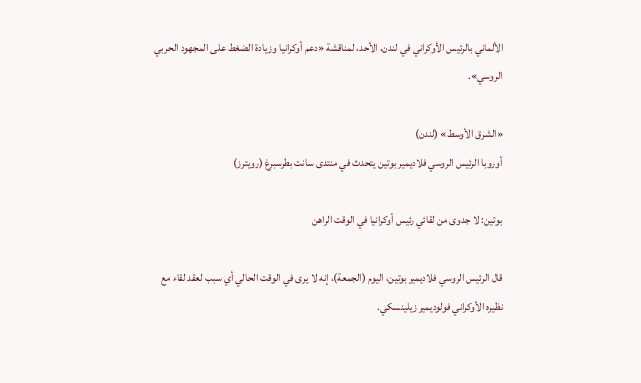الألماني بالرئيس الأوكراني في لندن، الأحد، لمناقشة «دعم أوكرانيا وزيادة الضغط على المجهود الحربي الروسي».

«الشرق الأوسط» (لندن)
أوروبا الرئيس الروسي فلاديمير بوتين يتحدث في منتدى سانت بطرسبرغ (رويترز)

بوتين: لا جدوى من لقائي رئيس أوكرانيا في الوقت الراهن

قال الرئيس الروسي فلاديمير بوتين، اليوم (الجمعة)، إنه لا يرى في الوقت الحالي أي سبب لعقد لقاء مع نظيره الأوكراني فولوديمير زيلينسكي.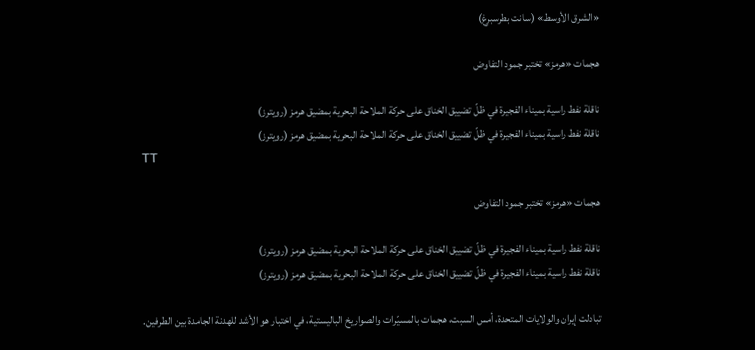«الشرق الأوسط» (سانت بطرسبرغ)

هجمات «هرمز» تختبر جمود التفاوض

ناقلة نفط راسية بميناء الفجيرة في ظلّ تضييق الخناق على حركة الملاحة البحرية بمضيق هرمز (رويترز)
ناقلة نفط راسية بميناء الفجيرة في ظلّ تضييق الخناق على حركة الملاحة البحرية بمضيق هرمز (رويترز)
TT

هجمات «هرمز» تختبر جمود التفاوض

ناقلة نفط راسية بميناء الفجيرة في ظلّ تضييق الخناق على حركة الملاحة البحرية بمضيق هرمز (رويترز)
ناقلة نفط راسية بميناء الفجيرة في ظلّ تضييق الخناق على حركة الملاحة البحرية بمضيق هرمز (رويترز)

تبادلت إيران والولايات المتحدة، أمس السبت، هجمات بالمسيّرات والصواريخ الباليستية، في اختبار هو الأشد للهدنة الجامدة بين الطرفين.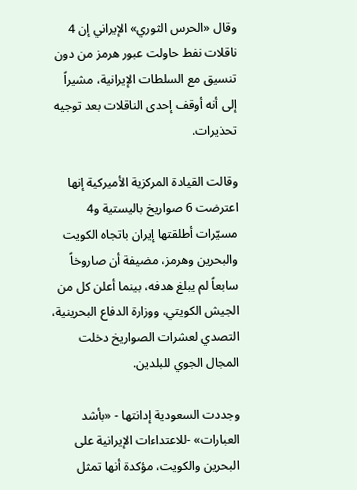وقال «الحرس الثوري» الإيراني إن 4 ناقلات نفط حاولت عبور هرمز من دون تنسيق مع السلطات الإيرانية، مشيراً إلى أنه أوقف إحدى الناقلات بعد توجيه تحذيرات.

وقالت القيادة المركزية الأميركية إنها اعترضت 6 صواريخ باليستية و4 مسيّرات أطلقتها إيران باتجاه الكويت والبحرين وهرمز، مضيفة أن صاروخاً سابعاً لم يبلغ هدفه، بينما أعلن كل من الجيش الكويتي، ووزارة الدفاع البحرينية، التصدي لعشرات الصواريخ دخلت المجال الجوي للبلدين.

وجددت السعودية إدانتها - «بأشد العبارات» -للاعتداءات الإيرانية على البحرين والكويت، مؤكدة أنها تمثل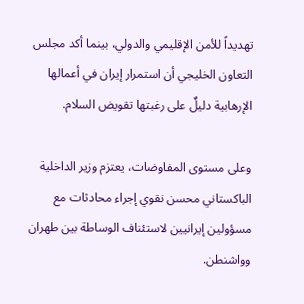تهديداً للأمن الإقليمي والدولي، بينما أكد مجلس التعاون الخليجي أن استمرار إيران في أعمالها الإرهابية دليلٌ على رغبتها تقويض السلام.

وعلى مستوى المفاوضات، يعتزم وزير الداخلية الباكستاني محسن نقوي إجراء محادثات مع مسؤولين إيرانيين لاستئناف الوساطة بين طهران وواشنطن.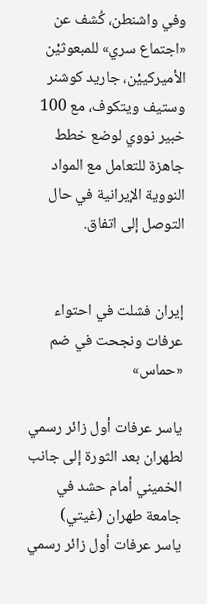وفي واشنطن، كُشف عن «اجتماع سري» للمبعوثيْن الأميركييْن، جاريد كوشنر وستيف ويتكوف، مع 100 خبير نووي لوضع خطط جاهزة للتعامل مع المواد النووية الإيرانية في حال التوصل إلى اتفاق.


إيران فشلت في احتواء عرفات ونجحت في ضم «حماس»

ياسر عرفات أول زائر رسمي لطهران بعد الثورة إلى جانب الخميني أمام حشد في جامعة طهران (غيتي)
ياسر عرفات أول زائر رسمي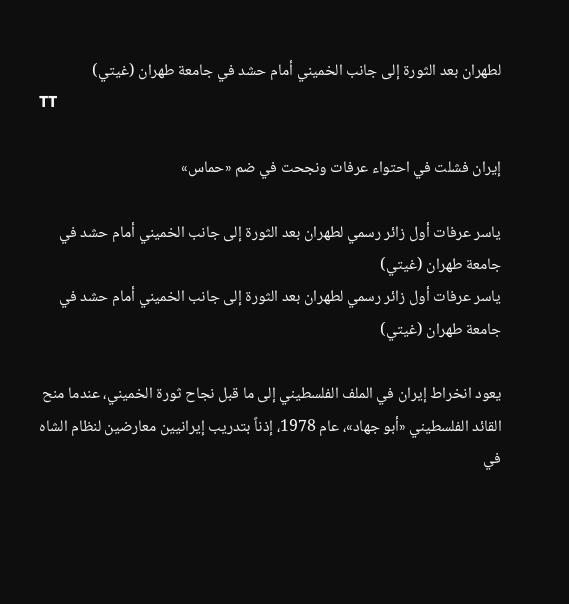لطهران بعد الثورة إلى جانب الخميني أمام حشد في جامعة طهران (غيتي)
TT

إيران فشلت في احتواء عرفات ونجحت في ضم «حماس»

ياسر عرفات أول زائر رسمي لطهران بعد الثورة إلى جانب الخميني أمام حشد في جامعة طهران (غيتي)
ياسر عرفات أول زائر رسمي لطهران بعد الثورة إلى جانب الخميني أمام حشد في جامعة طهران (غيتي)

يعود انخراط إيران في الملف الفلسطيني إلى ما قبل نجاح ثورة الخميني، عندما منح القائد الفلسطيني «أبو جهاد»، عام 1978، إذناً بتدريب إيرانيين معارضين لنظام الشاه في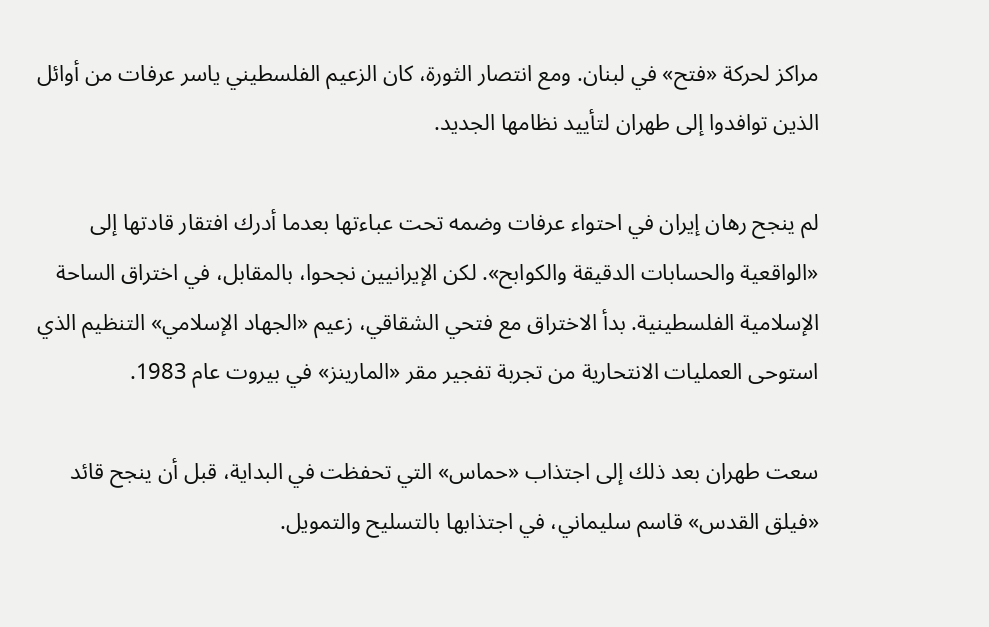مراكز لحركة «فتح» في لبنان. ومع انتصار الثورة، كان الزعيم الفلسطيني ياسر عرفات من أوائل الذين توافدوا إلى طهران لتأييد نظامها الجديد.

لم ينجح رهان إيران في احتواء عرفات وضمه تحت عباءتها بعدما أدرك افتقار قادتها إلى «الواقعية والحسابات الدقيقة والكوابح». لكن الإيرانيين نجحوا، بالمقابل، في اختراق الساحة الإسلامية الفلسطينية. بدأ الاختراق مع فتحي الشقاقي، زعيم «الجهاد الإسلامي» التنظيم الذي استوحى العمليات الانتحارية من تجربة تفجير مقر «المارينز» في بيروت عام 1983.

سعت طهران بعد ذلك إلى اجتذاب «حماس» التي تحفظت في البداية، قبل أن ينجح قائد «فيلق القدس» قاسم سليماني، في اجتذابها بالتسليح والتمويل.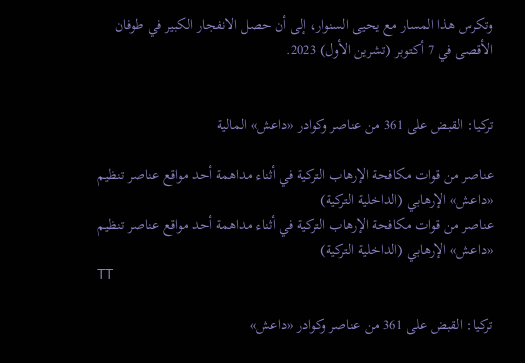وتكرس هذا المسار مع يحيى السنوار، إلى أن حصل الانفجار الكبير في طوفان الأقصى في 7 أكتوبر (تشرين الأول) 2023.


تركيا: القبض على 361 من عناصر وكوادر «داعش» المالية

عناصر من قوات مكافحة الإرهاب التركية في أثناء مداهمة أحد مواقع عناصر تنظيم «داعش» الإرهابي (الداخلية التركية)
عناصر من قوات مكافحة الإرهاب التركية في أثناء مداهمة أحد مواقع عناصر تنظيم «داعش» الإرهابي (الداخلية التركية)
TT

تركيا: القبض على 361 من عناصر وكوادر «داعش»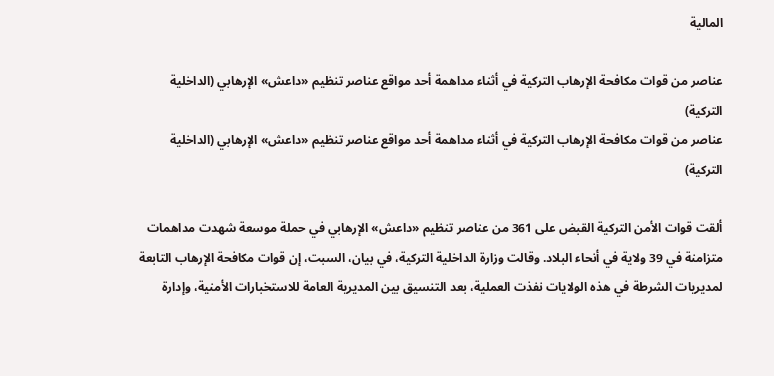المالية

عناصر من قوات مكافحة الإرهاب التركية في أثناء مداهمة أحد مواقع عناصر تنظيم «داعش» الإرهابي (الداخلية التركية)
عناصر من قوات مكافحة الإرهاب التركية في أثناء مداهمة أحد مواقع عناصر تنظيم «داعش» الإرهابي (الداخلية التركية)

ألقت قوات الأمن التركية القبض على 361 من عناصر تنظيم «داعش» الإرهابي في حملة موسعة شهدت مداهمات متزامنة في 39 ولاية في أنحاء البلاد. وقالت وزارة الداخلية التركية، في بيان، السبت، إن قوات مكافحة الإرهاب التابعة لمديريات الشرطة في هذه الولايات نفذت العملية، بعد التنسيق بين المديرية العامة للاستخبارات الأمنية، وإدارة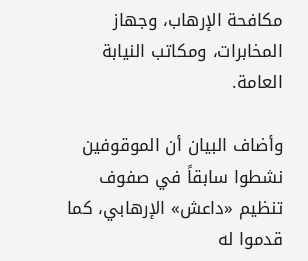مكافحة الإرهاب، وجهاز المخابرات، ومكاتب النيابة العامة.

وأضاف البيان أن الموقوفين نشطوا سابقاً في صفوف تنظيم «داعش» الإرهابي، كما قدموا له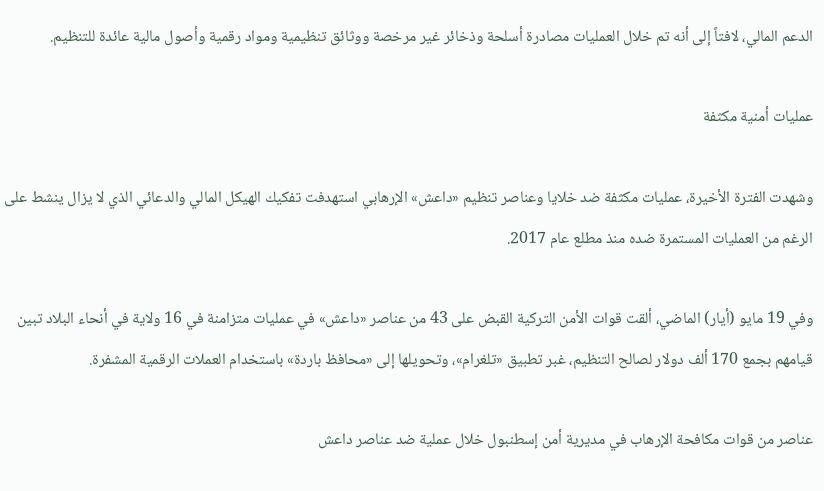الدعم المالي، لافتاً إلى أنه تم خلال العمليات مصادرة أسلحة وذخائر غير مرخصة ووثائق تنظيمية ومواد رقمية وأصول مالية عائدة للتنظيم.

عمليات أمنية مكثفة

وشهدت الفترة الأخيرة، عمليات مكثفة ضد خلايا وعناصر تنظيم «داعش» الإرهابي استهدفت تفكيك الهيكل المالي والدعائي الذي لا يزال ينشط على الرغم من العمليات المستمرة ضده منذ مطلع عام 2017.

وفي 19 مايو (أيار) الماضي، ألقت قوات الأمن التركية القبض على 43 من عناصر «داعش» في عمليات متزامنة في 16 ولاية في أنحاء البلاد تبين قيامهم بجمع 170 ألف دولار لصالح التنظيم، غبر تطبيق «تلغرام»، وتحويلها إلى «محافظ باردة» باستخدام العملات الرقمية المشفرة.

عناصر من قوات مكافحة الإرهاب في مديرية أمن إسطنبول خلال عملية ضد عناصر داعش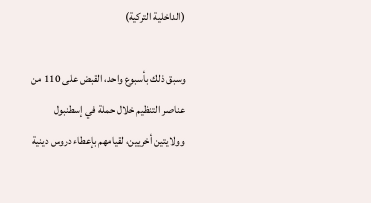(الداخلية التركية)

وسبق ذلك بأسبوع واحد، القبض على 110 من عناصر التنظيم خلال حملة في إسطنبول وولايتين أخريين، لقيامهم بإعطاء دروس دينية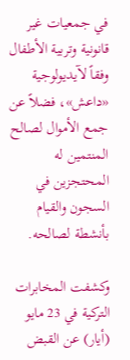في جمعيات غير قانونية وتربية الأطفال وفقاً لآيديولوجية «داعش»، فضلاً عن جمع الأموال لصالح المنتمين له المحتجزين في السجون والقيام بأنشطة لصالحه.

وكشفت المخابرات التركية في 23 مايو (أيار) عن القبض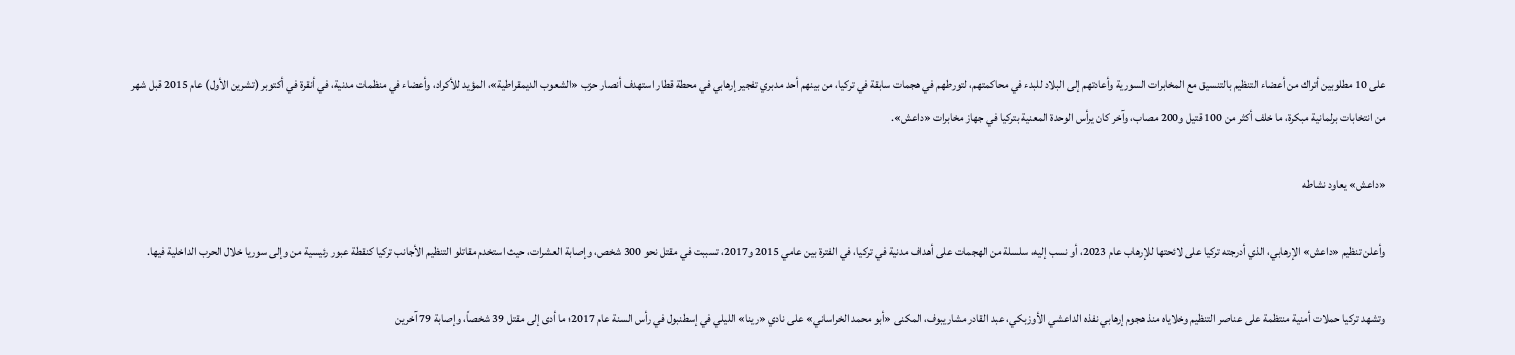على 10 مطلوبين أتراك من أعضاء التنظيم بالتنسيق مع المخابرات السورية وأعادتهم إلى البلاد للبدء في محاكمتهم، لتورطهم في هجمات سابقة في تركيا، من بينهم أحد مدبري تفجير إرهابي في محطة قطار استهدف أنصار حزب «الشعوب الديمقراطية»، المؤيد للأكراد، وأعضاء في منظمات مدنية، في أنقرة في أكتوبر (تشرين الأول) عام 2015 قبل شهر من انتخابات برلمانية مبكرة، ما خلف أكثر من 100 قتيل و200 مصاب، وآخر كان يرأس الوحدة المعنية بتركيا في جهاز مخابرات «داعش».

«داعش» يعاود نشاطه

وأعلن تنظيم «داعش» الإرهابي، الذي أدرجته تركيا على لائحتها للإرهاب عام 2023، أو نسب إليه، سلسلة من الهجمات على أهداف مدنية في تركيا، في الفترة بين عامي 2015 و2017، تسببت في مقتل نحو 300 شخص، وإصابة العشرات، حيث استخدم مقاتلو التنظيم الأجانب تركيا كنقطة عبور رئيسية من وإلى سوريا خلال الحرب الداخلية فيها.

وتشهد تركيا حملات أمنية منتظمة على عناصر التنظيم وخلاياه منذ هجوم إرهابي نفذه الداعشي الأوزبكي، عبد القادر مشاريبوف، المكنى «أبو محمد الخراساني» على نادي «رينا» الليلي في إسطنبول في رأس السنة عام 2017؛ ما أدى إلى مقتل 39 شخصاً، وإصابة 79 آخرين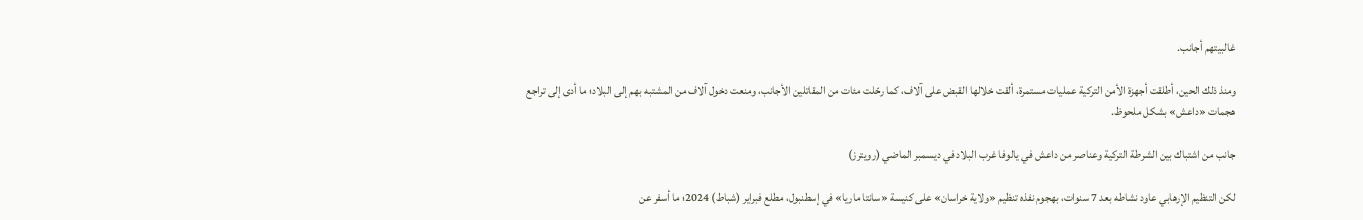غالبيتهم أجانب.

ومنذ ذلك الحين، أطلقت أجهزة الأمن التركية عمليات مستمرة، ألقت خلالها القبض على آلاف، كما رحّلت مئات من المقاتلين الأجانب، ومنعت دخول آلاف من المشتبه بهم إلى البلاد؛ ما أدى إلى تراجع هجمات «داعش» بشكل ملحوظ.

جانب من اشتباك بين الشرطة التركية وعناصر من داعش في يالوفا غرب البلاد في ديسمبر الماضي (رويترز)

لكن التنظيم الإرهابي عاود نشاطه بعد 7 سنوات، بهجوم نفذه تنظيم «ولاية خراسان» على كنيسة «سانتا ماريا» في إسطنبول، مطلع فبراير (شباط) 2024؛ ما أسفر عن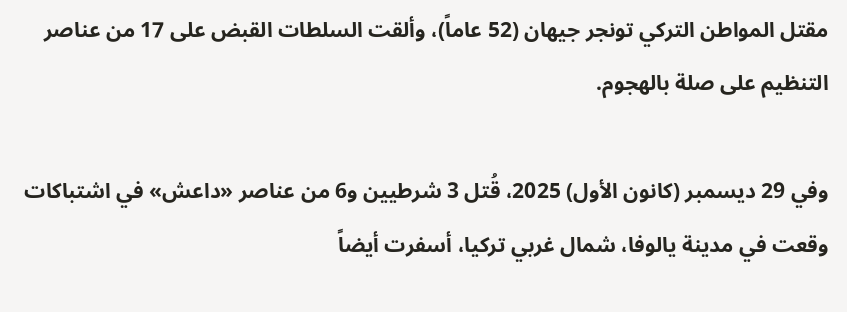مقتل المواطن التركي تونجر جيهان (52 عاماً)، وألقت السلطات القبض على 17 من عناصر التنظيم على صلة بالهجوم.

وفي 29 ديسمبر (كانون الأول) 2025، قُتل 3 شرطيين و6 من عناصر «داعش» في اشتباكات وقعت في مدينة يالوفا، شمال غربي تركيا، أسفرت أيضاً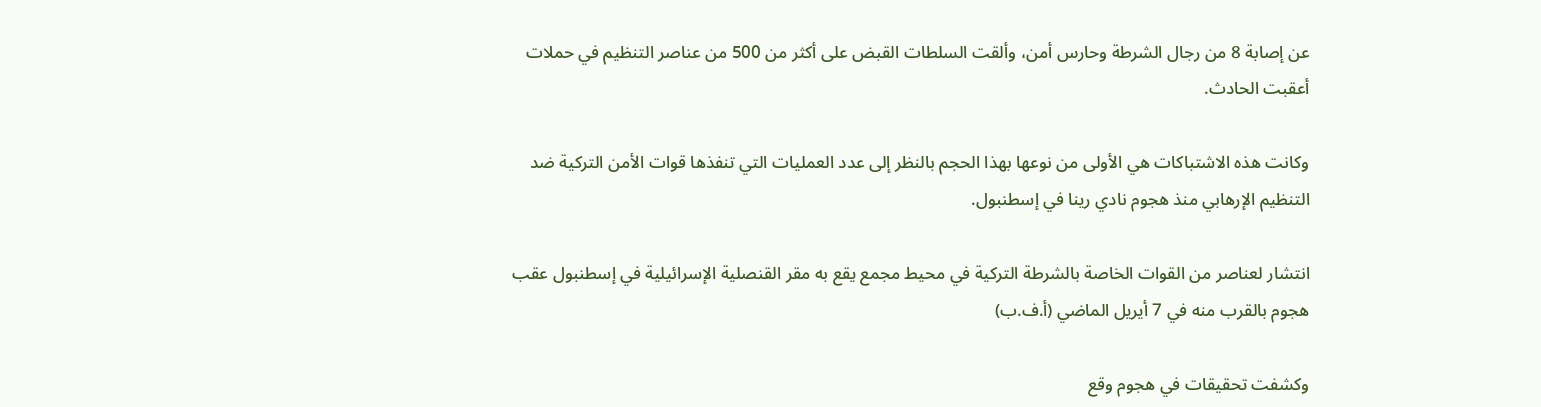عن إصابة 8 من رجال الشرطة وحارس أمن، وألقت السلطات القبض على أكثر من 500 من عناصر التنظيم في حملات أعقبت الحادث.

وكانت هذه الاشتباكات هي الأولى من نوعها بهذا الحجم بالنظر إلى عدد العمليات التي تنفذها قوات الأمن التركية ضد التنظيم الإرهابي منذ هجوم نادي رينا في إسطنبول.

انتشار لعناصر من القوات الخاصة بالشرطة التركية في محيط مجمع يقع به مقر القنصلية الإسرائيلية في إسطنبول عقب هجوم بالقرب منه في 7 أيريل الماضي (أ.ف.ب)

وكشفت تحقيقات في هجوم وقع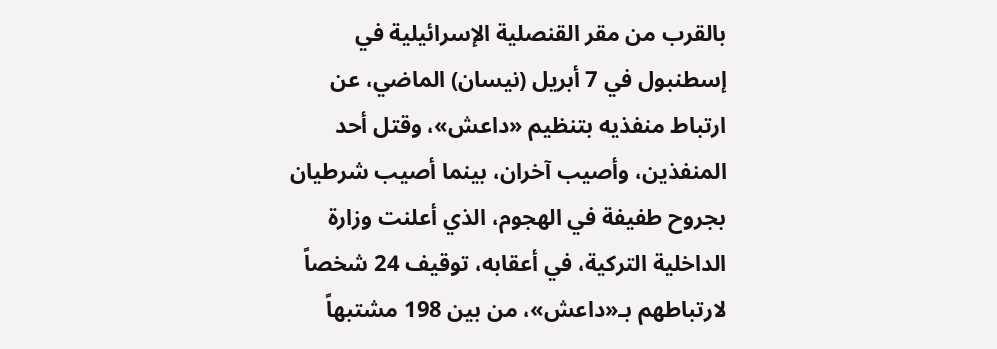بالقرب من مقر القنصلية الإسرائيلية في إسطنبول في 7 أبريل (نيسان) الماضي، عن ارتباط منفذيه بتنظيم «داعش»، وقتل أحد المنفذين، وأصيب آخران، بينما أصيب شرطيان بجروح طفيفة في الهجوم، الذي أعلنت وزارة الداخلية التركية، في أعقابه، توقيف 24 شخصاً لارتباطهم بـ«داعش»، من بين 198 مشتبهاً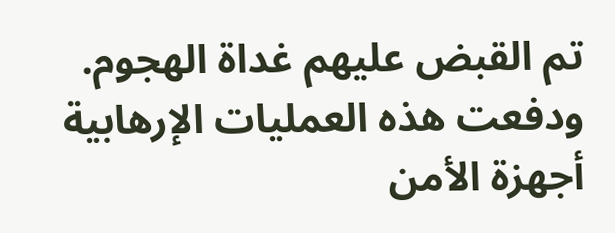تم القبض عليهم غداة الهجوم. ودفعت هذه العمليات الإرهابية أجهزة الأمن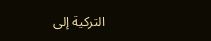التركية إلى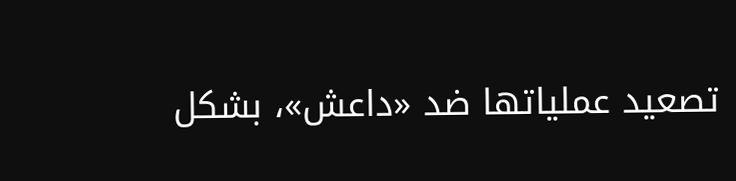تصعيد عملياتها ضد «داعش»، بشكل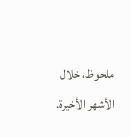ملحوظ، خلال الأشهر الأخيرة.